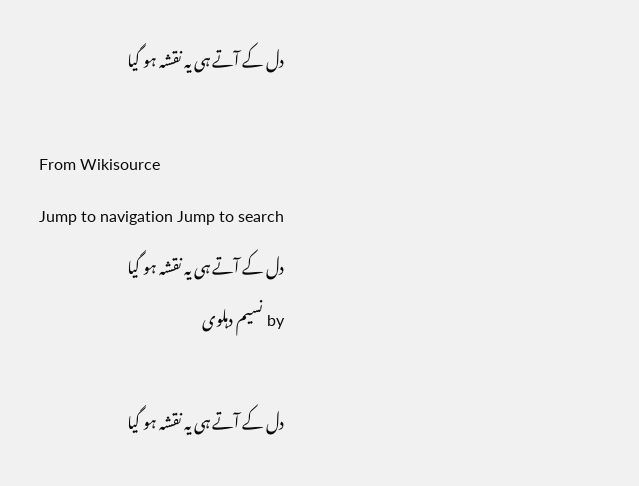دل کے آتے ہی یہ نقشہ ہو گیا

From Wikisource
Jump to navigation Jump to search
دل کے آتے ہی یہ نقشہ ہو گیا
by نسیم دہلوی

دل کے آتے ہی یہ نقشہ ہو گیا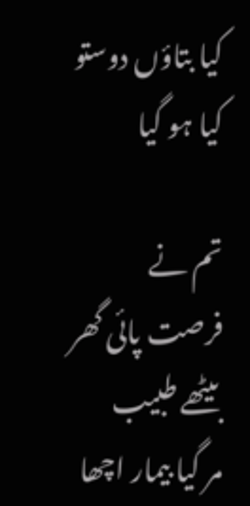کیا بتاؤں دوستو کیا ہو گیا

تم نے فرصت پائی گھر بیٹھے طبیب
مر گیا بیمار اچھا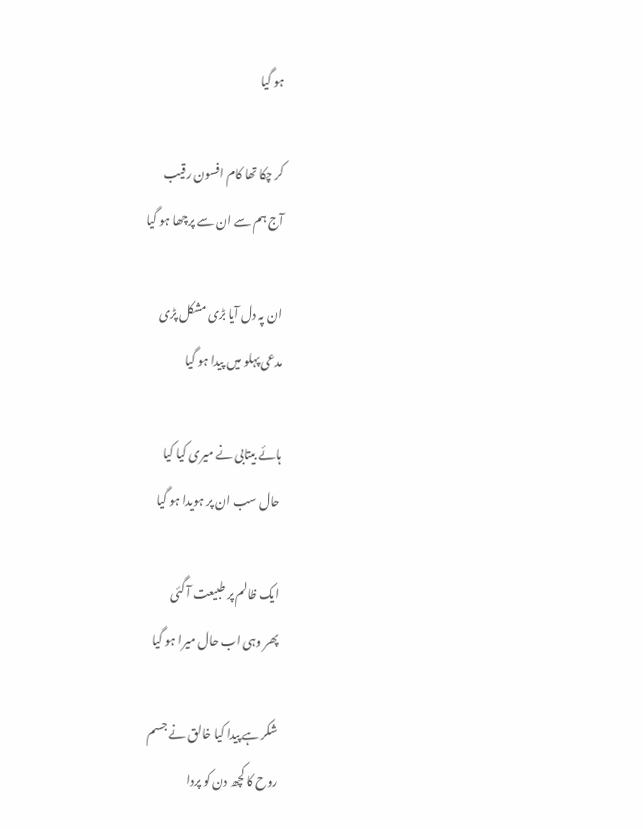ہو گیا

کر چکا تھا کام افسون رقیب
آج ہم سے ان سے پرچھا ہو گیا

ان پہ دل آیا بڑی مشکل پڑی
مدعی پہلو میں پیدا ہو گیا

ہائے بیتابی نے میری کیا کیا
حال سب ان پر ہویدا ہو گیا

ایک ظالم پر طبیعت آ گئی
پھر وہی اب حال میرا ہو گیا

شکر ہے پیدا کیا خالق نے جسم
روح کا کچھ دن کو پردا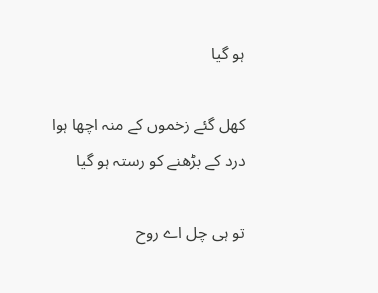ہو گیا

کھل گئے زخموں کے منہ اچھا ہوا
درد کے بڑھنے کو رستہ ہو گیا

تو ہی چل اے روح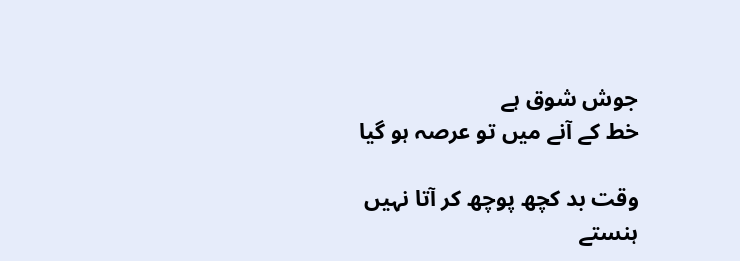جوش شوق ہے
خط کے آنے میں تو عرصہ ہو گیا

وقت بد کچھ پوچھ کر آتا نہیں
ہنستے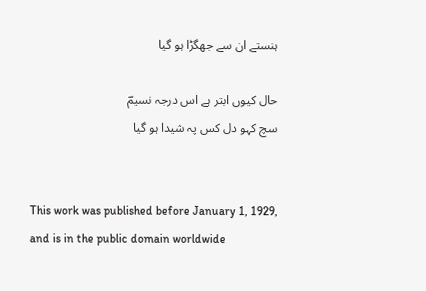ہنستے ان سے جھگڑا ہو گیا

حال کیوں ابتر ہے اس درجہ نسیمؔ
سچ کہو دل کس پہ شیدا ہو گیا


This work was published before January 1, 1929, and is in the public domain worldwide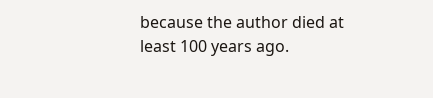because the author died at least 100 years ago.